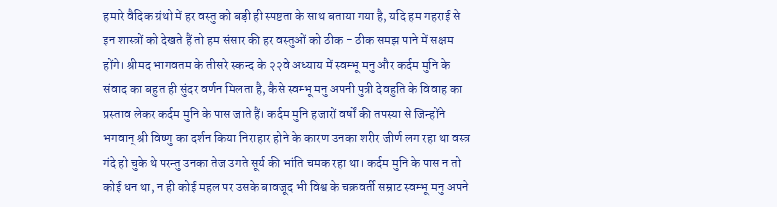हमारे वैदिक ग्रंथो में हर वस्तु को बड़ी ही स्पष्टता के साथ बताया गया है, यदि हम गहराई से इन शास्त्रों को देखते हैं तो हम संसार की हर वस्तुओं को ठीक - ठीक समझ पाने में सक्षम होंगे। श्रीमद भागवतम के तीसरे स्कन्द के २२वे अध्याय में स्वम्भू मनु और कर्दम मुनि के संवाद का बहुत ही सुंदर वर्णन मिलता है, कैसे स्वम्भू मनु अपनी पुत्री देवहुति के विवाह का प्रस्ताव लेकर कर्दम मुनि के पास जाते हैं। कर्दम मुनि हजारों वर्षों की तपस्या से जिन्होंने भगवान् श्री विष्णु का दर्शन किया निराहार होने के कारण उनका शरीर जीर्ण लग रहा था वस्त्र गंदे हो चुके थे परन्तु उनका तेज उगते सूर्य की भांति चमक रहा था। कर्दम मुनि के पास न तो कोई धन था, न ही कोई महल पर उसके बावजूद भी विश्व के चक्रवर्ती सम्राट स्वम्भू मनु अपने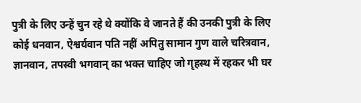पुत्री के लिए उन्हें चुन रहे थे क्योंकि वे जानते हैं की उनकी पुत्री के लिए कोई धनवान, ऐश्वर्यवान पति नहीं अपितु सामान गुण वाले चरित्रवान, ज्ञानवान, तपस्वी भगवान् का भक्त चाहिए जो गृहस्थ में रहकर भी घर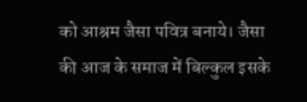को आश्रम जैसा पवित्र बनाये। जैसा की आज के समाज में बिल्कुल इसके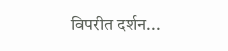विपरीत दर्शन...